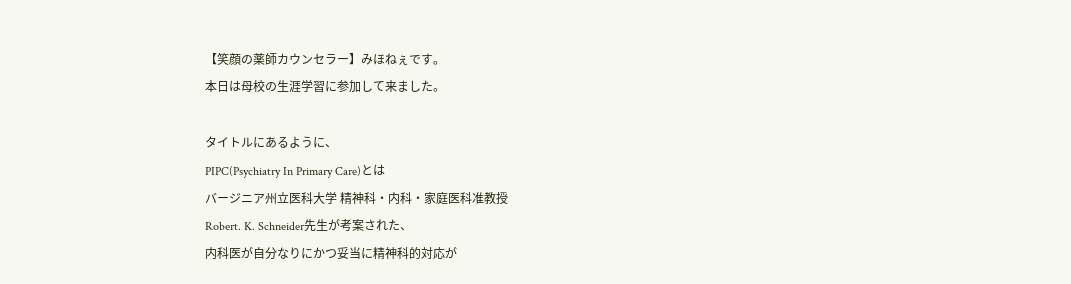【笑顔の薬師カウンセラー】みほねぇです。
本日は母校の生涯学習に参加して来ました。

タイトルにあるように、
PIPC(Psychiatry In Primary Care)とは
バージニア州立医科大学 精神科・内科・家庭医科准教授
Robert. K. Schneider先生が考案された、
内科医が自分なりにかつ妥当に精神科的対応が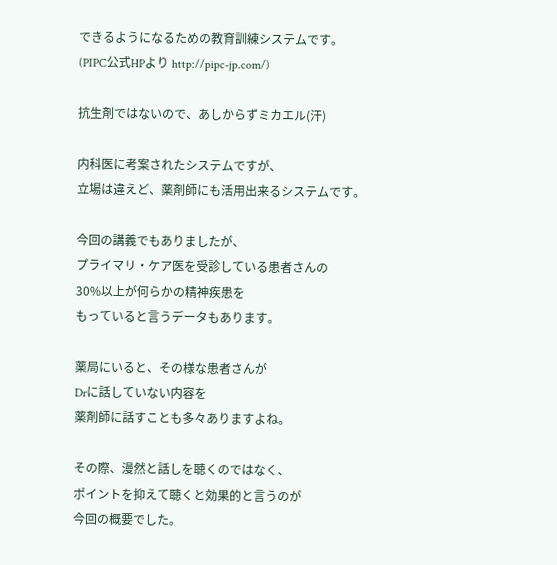できるようになるための教育訓練システムです。
(PIPC公式HPより http://pipc-jp.com/)

抗生剤ではないので、あしからずミカエル(汗)

内科医に考案されたシステムですが、
立場は違えど、薬剤師にも活用出来るシステムです。

今回の講義でもありましたが、
プライマリ・ケア医を受診している患者さんの
30%以上が何らかの精神疾患を
もっていると言うデータもあります。

薬局にいると、その様な患者さんが
Drに話していない内容を
薬剤師に話すことも多々ありますよね。

その際、漫然と話しを聴くのではなく、
ポイントを抑えて聴くと効果的と言うのが
今回の概要でした。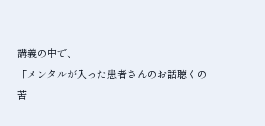講義の中で、
「メンタルが入った患者さんのお話聴くの
苦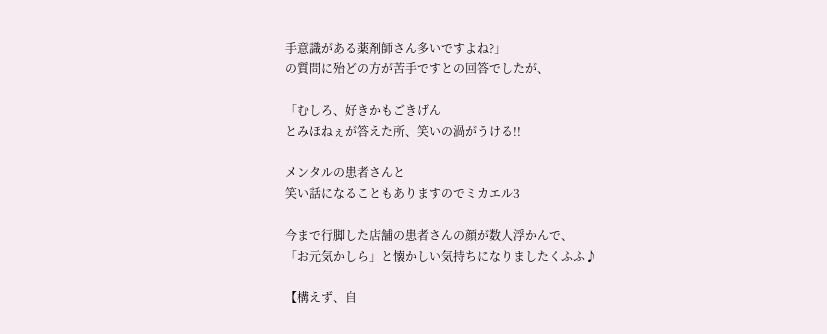手意識がある薬剤師さん多いですよね?」
の質問に殆どの方が苦手ですとの回答でしたが、

「むしろ、好きかもごきげん
とみほねぇが答えた所、笑いの渦がうける!!

メンタルの患者さんと
笑い話になることもありますのでミカエル3

今まで行脚した店舗の患者さんの顔が数人浮かんで、
「お元気かしら」と懐かしい気持ちになりましたくふふ♪

【構えず、自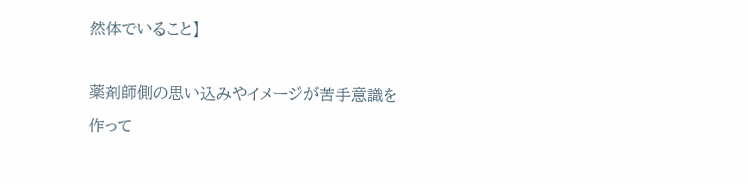然体でいること】

薬剤師側の思い込みやイメージが苦手意識を
作って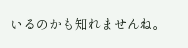いるのかも知れませんね。